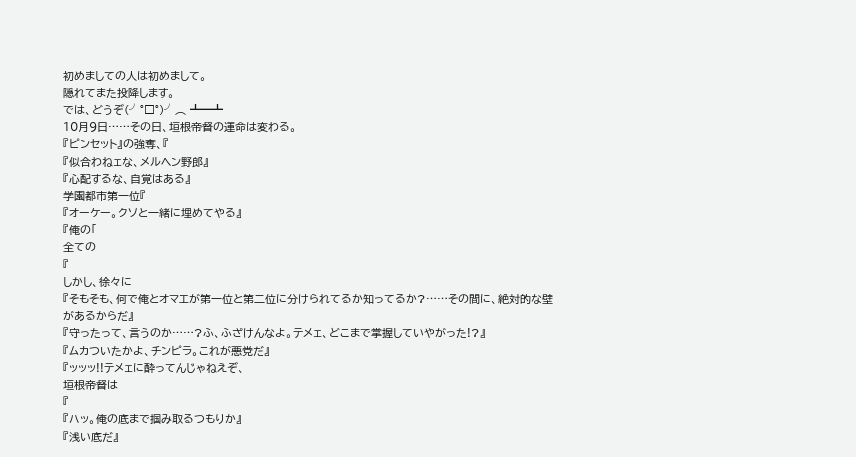初めましての人は初めまして。
隠れてまた投降します。
では、どうぞ(╯°□°)╯︵ ┻━┻
10月9日……その日、垣根帝督の運命は変わる。
『ピンセット』の強奪、『
『似合わねェな、メルヘン野郎』
『心配するな、自覚はある』
学園都市第一位『
『オーケー。クソと一緒に埋めてやる』
『俺の「
全ての
『
しかし、徐々に
『そもそも、何で俺とオマエが第一位と第二位に分けられてるか知ってるか?……その間に、絶対的な壁があるからだ』
『守ったって、言うのか……?ふ、ふざけんなよ。テメェ、どこまで掌握していやがった!?』
『ムカついたかよ、チンピラ。これが悪党だ』
『ッッッ!!テメェに酔ってんじゃねえぞ、
垣根帝督は
『
『ハッ。俺の底まで掴み取るつもりか』
『浅い底だ』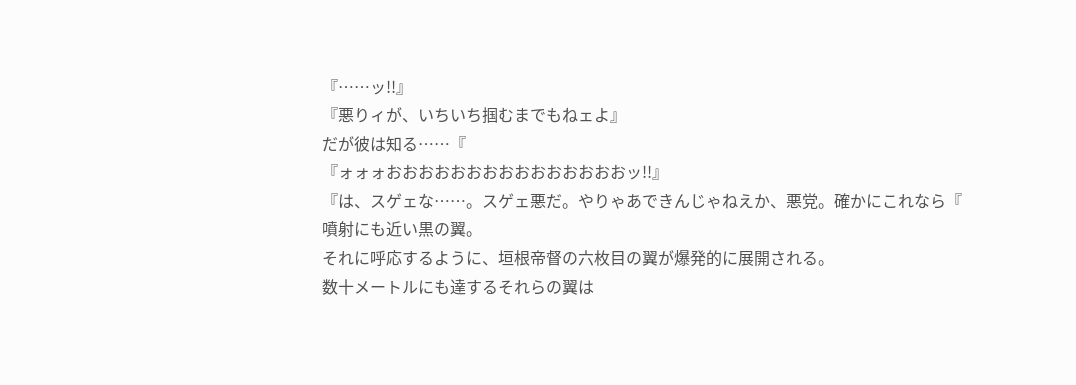『……ッ!!』
『悪りィが、いちいち掴むまでもねェよ』
だが彼は知る……『
『ォォォおおおおおおおおおおおおおおおッ!!』
『は、スゲェな……。スゲェ悪だ。やりゃあできんじゃねえか、悪党。確かにこれなら『
噴射にも近い黒の翼。
それに呼応するように、垣根帝督の六枚目の翼が爆発的に展開される。
数十メートルにも達するそれらの翼は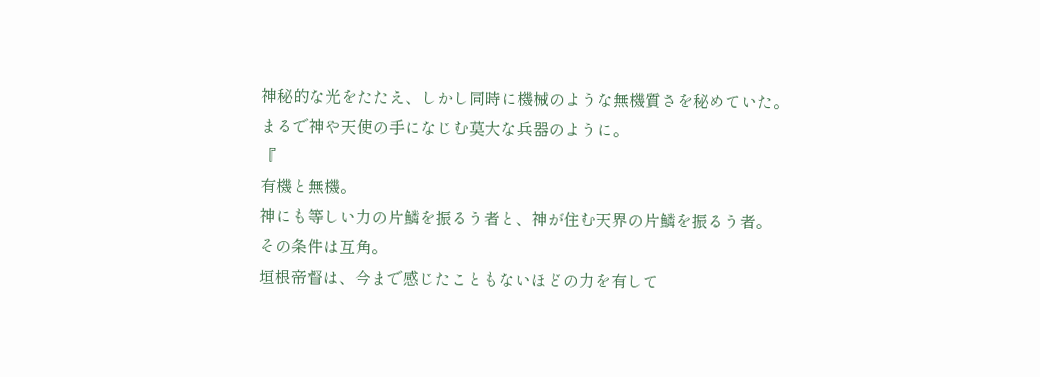神秘的な光をたたえ、しかし同時に機械のような無機質さを秘めていた。
まるで神や天使の手になじむ莫大な兵器のように。
『
有機と無機。
神にも等しい力の片鱗を振るう者と、神が住む天界の片鱗を振るう者。
その条件は互角。
垣根帝督は、今まで感じたこともないほどの力を有して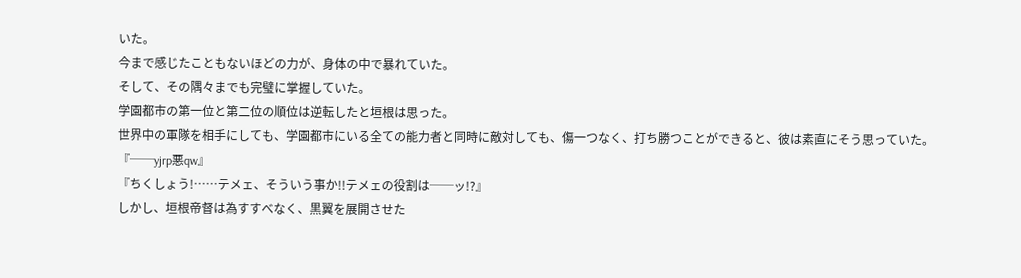いた。
今まで感じたこともないほどの力が、身体の中で暴れていた。
そして、その隅々までも完璧に掌握していた。
学園都市の第一位と第二位の順位は逆転したと垣根は思った。
世界中の軍隊を相手にしても、学園都市にいる全ての能力者と同時に敵対しても、傷一つなく、打ち勝つことができると、彼は素直にそう思っていた。
『──yjrp悪qw』
『ちくしょう!……テメェ、そういう事か!!テメェの役割は──ッ!?』
しかし、垣根帝督は為すすべなく、黒翼を展開させた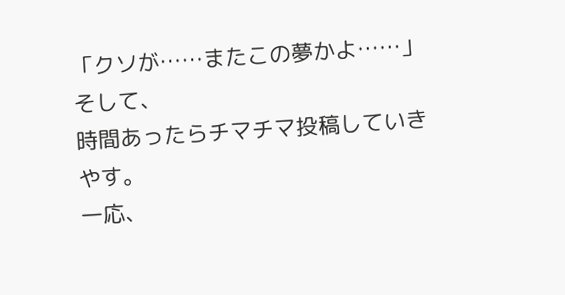「クソが……またこの夢かよ……」
そして、
時間あったらチマチマ投稿していきやす。
一応、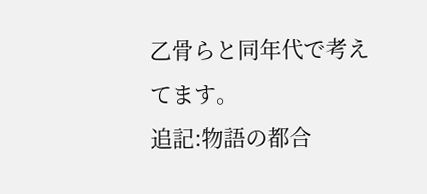乙骨らと同年代で考えてます。
追記:物語の都合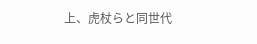上、虎杖らと同世代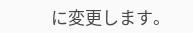に変更します。